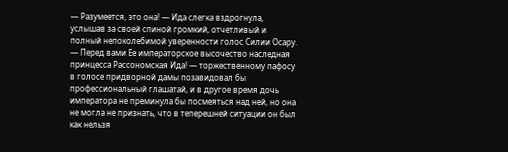— Разумеется, это она! — Ида слегка вздрогнула, услышав за своей спиной громкий, отчетливый и полный непоколебимой уверенности голос Силии Осару. — Перед вами Ее императорское высочество наследная принцесса Рассономская Ида! — торжественному пафосу в голосе придворной дамы позавидовал бы профессиональный глашатай, и в другое время дочь императора не преминула бы посмеяться над ней, но она не могла не признать, что в теперешней ситуации он был как нельзя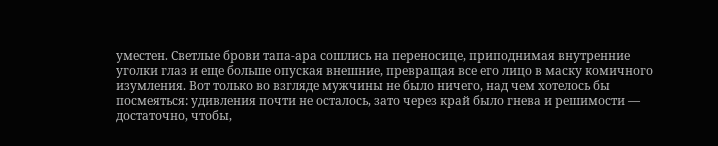уместен. Светлые брови тапа-ара сошлись на переносице, приподнимая внутренние уголки глаз и еще больше опуская внешние, превращая все его лицо в маску комичного изумления. Вот только во взгляде мужчины не было ничего, над чем хотелось бы посмеяться: удивления почти не осталось, зато через край было гнева и решимости — достаточно, чтобы,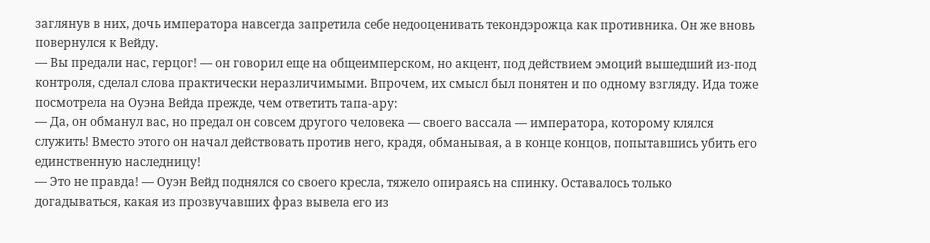заглянув в них, дочь императора навсегда запретила себе недооценивать текондэрожца как противника. Он же вновь повернулся к Вейду.
— Вы предали нас, герцог! — он говорил еще на общеимперском, но акцент, под действием эмоций вышедший из-под контроля, сделал слова практически неразличимыми. Впрочем, их смысл был понятен и по одному взгляду. Ида тоже посмотрела на Оуэна Вейда прежде, чем ответить тапа-ару:
— Да, он обманул вас, но предал он совсем другого человека — своего вассала — императора, которому клялся служить! Вместо этого он начал действовать против него, крадя, обманывая, а в конце концов, попытавшись убить его единственную наследницу!
— Это не правда! — Оуэн Вейд поднялся со своего кресла, тяжело опираясь на спинку. Оставалось только догадываться, какая из прозвучавших фраз вывела его из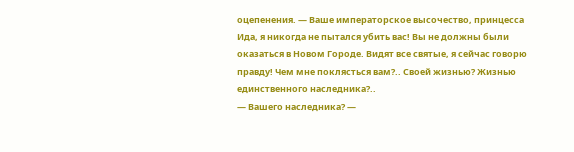оцепенения. — Ваше императорское высочество, принцесса Ида, я никогда не пытался убить вас! Вы не должны были оказаться в Новом Городе. Видят все святые, я сейчас говорю правду! Чем мне поклясться вам?.. Своей жизнью? Жизнью единственного наследника?..
— Вашего наследника? —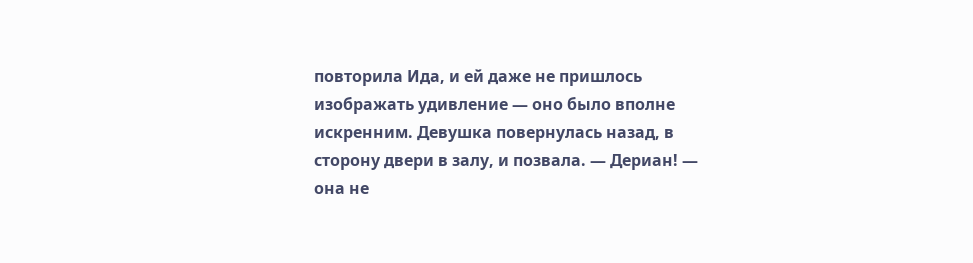повторила Ида, и ей даже не пришлось изображать удивление — оно было вполне искренним. Девушка повернулась назад, в сторону двери в залу, и позвала. — Дериан! — она не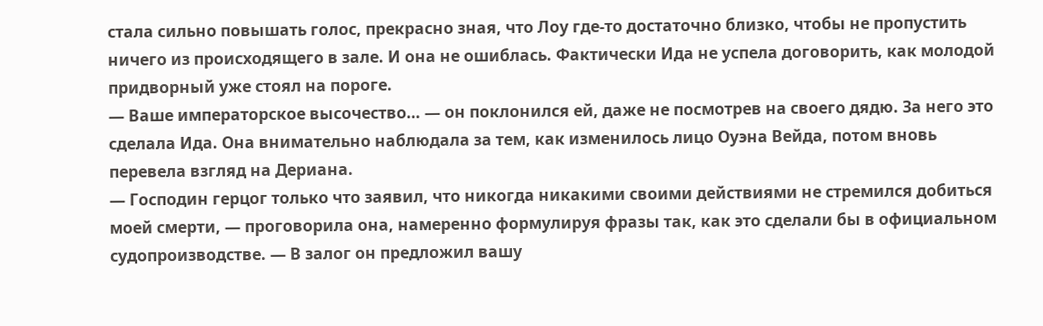стала сильно повышать голос, прекрасно зная, что Лоу где-то достаточно близко, чтобы не пропустить ничего из происходящего в зале. И она не ошиблась. Фактически Ида не успела договорить, как молодой придворный уже стоял на пороге.
— Ваше императорское высочество… — он поклонился ей, даже не посмотрев на своего дядю. За него это сделала Ида. Она внимательно наблюдала за тем, как изменилось лицо Оуэна Вейда, потом вновь перевела взгляд на Дериана.
— Господин герцог только что заявил, что никогда никакими своими действиями не стремился добиться моей смерти, — проговорила она, намеренно формулируя фразы так, как это сделали бы в официальном судопроизводстве. — В залог он предложил вашу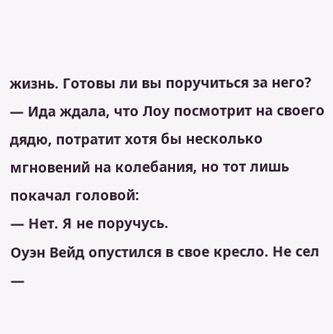жизнь. Готовы ли вы поручиться за него? — Ида ждала, что Лоу посмотрит на своего дядю, потратит хотя бы несколько мгновений на колебания, но тот лишь покачал головой:
— Нет. Я не поручусь.
Оуэн Вейд опустился в свое кресло. Не сел —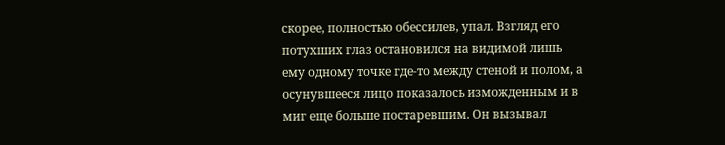скорее, полностью обессилев, упал. Взгляд его потухших глаз остановился на видимой лишь ему одному точке где-то между стеной и полом, а осунувшееся лицо показалось изможденным и в миг еще больше постаревшим. Он вызывал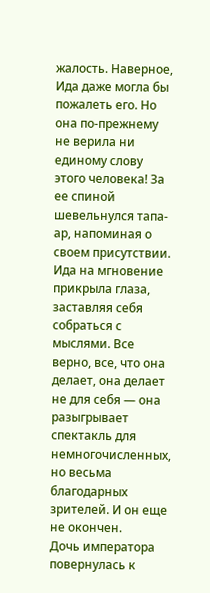жалость. Наверное, Ида даже могла бы пожалеть его. Но она по-прежнему не верила ни единому слову этого человека! За ее спиной шевельнулся тапа-ар, напоминая о своем присутствии. Ида на мгновение прикрыла глаза, заставляя себя собраться с мыслями. Все верно, все, что она делает, она делает не для себя — она разыгрывает спектакль для немногочисленных, но весьма благодарных зрителей. И он еще не окончен.
Дочь императора повернулась к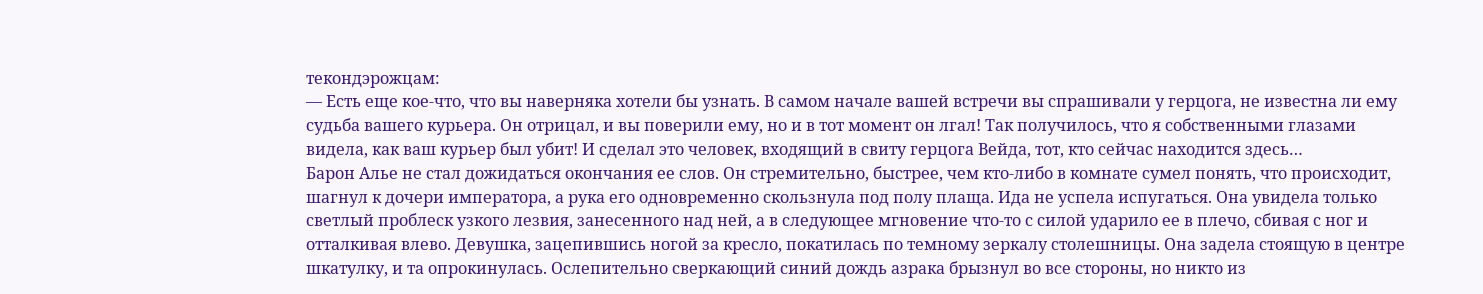текондэрожцам:
— Есть еще кое-что, что вы наверняка хотели бы узнать. В самом начале вашей встречи вы спрашивали у герцога, не известна ли ему судьба вашего курьера. Он отрицал, и вы поверили ему, но и в тот момент он лгал! Так получилось, что я собственными глазами видела, как ваш курьер был убит! И сделал это человек, входящий в свиту герцога Вейда, тот, кто сейчас находится здесь…
Барон Алье не стал дожидаться окончания ее слов. Он стремительно, быстрее, чем кто-либо в комнате сумел понять, что происходит, шагнул к дочери императора, а рука его одновременно скользнула под полу плаща. Ида не успела испугаться. Она увидела только светлый проблеск узкого лезвия, занесенного над ней, а в следующее мгновение что-то с силой ударило ее в плечо, сбивая с ног и отталкивая влево. Девушка, зацепившись ногой за кресло, покатилась по темному зеркалу столешницы. Она задела стоящую в центре шкатулку, и та опрокинулась. Ослепительно сверкающий синий дождь азрака брызнул во все стороны, но никто из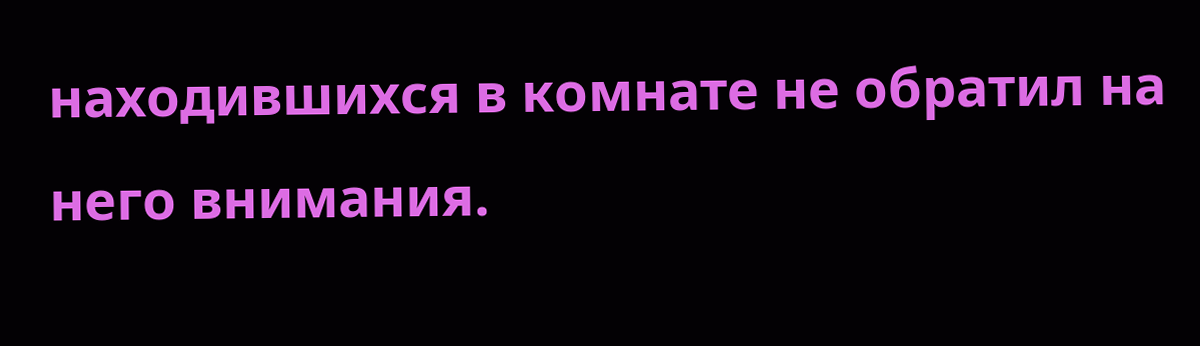находившихся в комнате не обратил на него внимания.